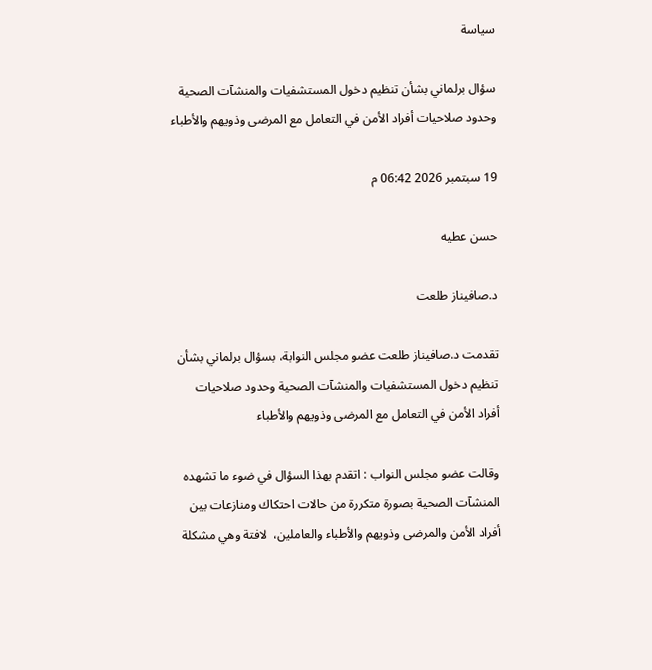سياسة

سؤال برلماني بشأن تنظيم دخول المستشفيات والمنشآت الصحية وحدود صلاحيات أفراد الأمن في التعامل مع المرضى وذويهم والأطباء

19 سبتمبر 2026 06:42 م

حسن عطيه

د.صافيناز طلعت

تقدمت د.صافيناز طلعت عضو مجلس النوابة، بسؤال برلماني بشأن تنظيم دخول المستشفيات والمنشآت الصحية وحدود صلاحيات أفراد الأمن في التعامل مع المرضى وذويهم والأطباء

وقالت عضو مجلس النواب : اتقدم بهذا السؤال في ضوء ما تشهده المنشآت الصحية بصورة متكررة من حالات احتكاك ومنازعات بين أفراد الأمن والمرضى وذويهم والأطباء والعاملين،  لافتة وهي مشكلة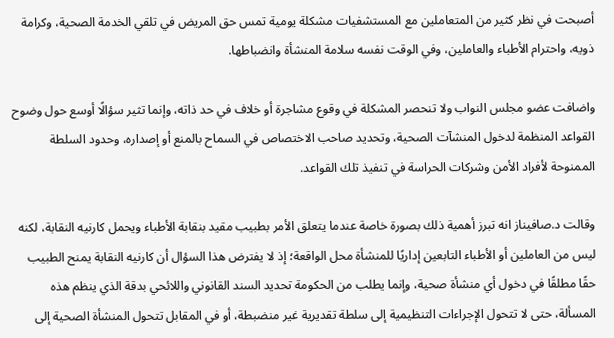أصبحت في نظر كثير من المتعاملين مع المستشفيات مشكلة يومية تمس حق المريض في تلقي الخدمة الصحية، وكرامة ذويه، واحترام الأطباء والعاملين، وفي الوقت نفسه سلامة المنشأة وانضباطها.

واضافت عضو مجلس النواب ولا تنحصر المشكلة في وقوع مشاجرة أو خلاف في حد ذاته، وإنما تثير سؤالًا أوسع حول وضوح القواعد المنظمة لدخول المنشآت الصحية، وتحديد صاحب الاختصاص في السماح بالمنع أو إصداره، وحدود السلطة الممنوحة لأفراد الأمن وشركات الحراسة في تنفيذ تلك القواعد.

وقالت د.صافيناز انه تبرز أهمية ذلك بصورة خاصة عندما يتعلق الأمر بطبيب مقيد بنقابة الأطباء ويحمل كارنيه النقابة، لكنه ليس من العاملين أو الأطباء التابعين إداريًا للمنشأة محل الواقعة؛ إذ لا يفترض هذا السؤال أن كارنيه النقابة يمنح الطبيب حقًا مطلقًا في دخول أي منشأة صحية، وإنما يطلب من الحكومة تحديد السند القانوني واللائحي بدقة الذي ينظم هذه المسألة، حتى لا تتحول الإجراءات التنظيمية إلى سلطة تقديرية غير منضبطة، أو في المقابل تتحول المنشأة الصحية إلى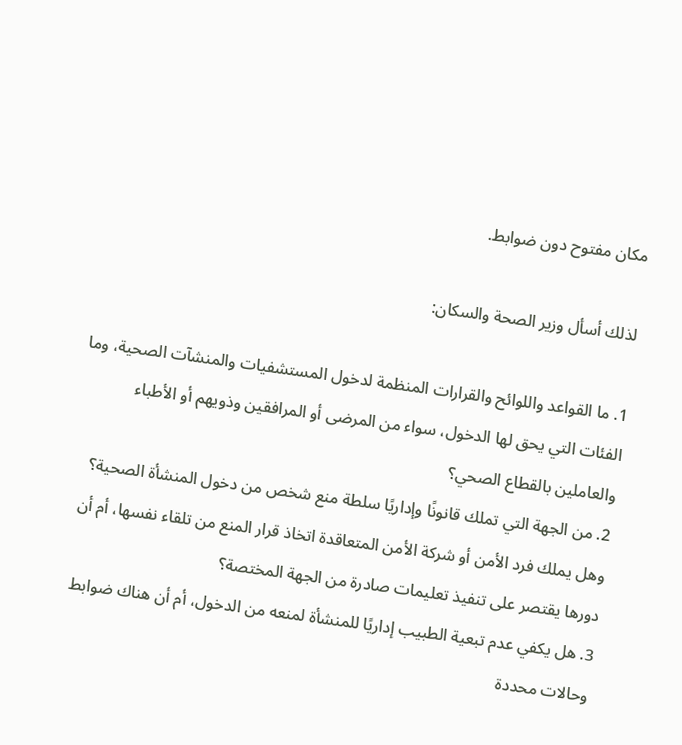مكان مفتوح دون ضوابط.

لذلك أسأل وزير الصحة والسكان:

1. ما القواعد واللوائح والقرارات المنظمة لدخول المستشفيات والمنشآت الصحية، وما الفئات التي يحق لها الدخول، سواء من المرضى أو المرافقين وذويهم أو الأطباء والعاملين بالقطاع الصحي؟
2. من الجهة التي تملك قانونًا وإداريًا سلطة منع شخص من دخول المنشأة الصحية؟ وهل يملك فرد الأمن أو شركة الأمن المتعاقدة اتخاذ قرار المنع من تلقاء نفسها، أم أن دورها يقتصر على تنفيذ تعليمات صادرة من الجهة المختصة؟
3. هل يكفي عدم تبعية الطبيب إداريًا للمنشأة لمنعه من الدخول، أم أن هناك ضوابط وحالات محددة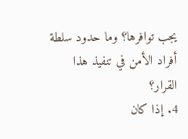يجب توافرها؟ وما حدود سلطة أفراد الأمن في تنفيذ هذا القرار؟
4. إذا كان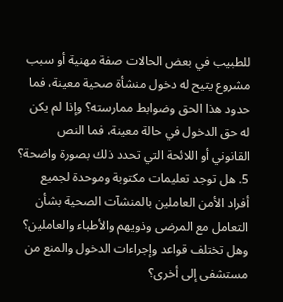للطبيب في بعض الحالات صفة مهنية أو سبب مشروع يتيح له دخول منشأة صحية معينة، فما حدود هذا الحق وضوابط ممارسته؟ وإذا لم يكن له حق الدخول في حالة معينة، فما النص القانوني أو اللائحة التي تحدد ذلك بصورة واضحة؟
5. هل توجد تعليمات مكتوبة وموحدة لجميع أفراد الأمن العاملين بالمنشآت الصحية بشأن التعامل مع المرضى وذويهم والأطباء والعاملين؟ وهل تختلف قواعد وإجراءات الدخول والمنع من مستشفى إلى أخرى؟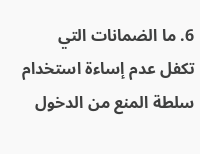6. ما الضمانات التي تكفل عدم إساءة استخدام سلطة المنع من الدخول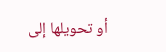أو تحويلها إلى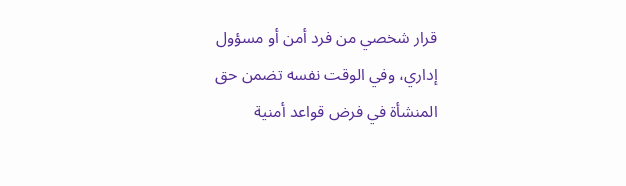قرار شخصي من فرد أمن أو مسؤول إداري، وفي الوقت نفسه تضمن حق المنشأة في فرض قواعد أمنية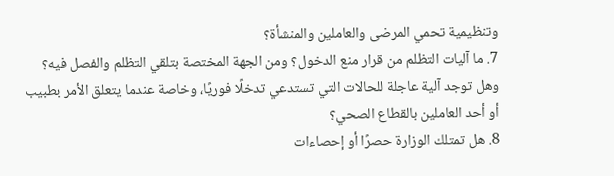وتنظيمية تحمي المرضى والعاملين والمنشأة؟
7. ما آليات التظلم من قرار منع الدخول؟ ومن الجهة المختصة بتلقي التظلم والفصل فيه؟ وهل توجد آلية عاجلة للحالات التي تستدعي تدخلًا فوريًا، وخاصة عندما يتعلق الأمر بطبيب أو أحد العاملين بالقطاع الصحي؟
8. هل تمتلك الوزارة حصرًا أو إحصاءات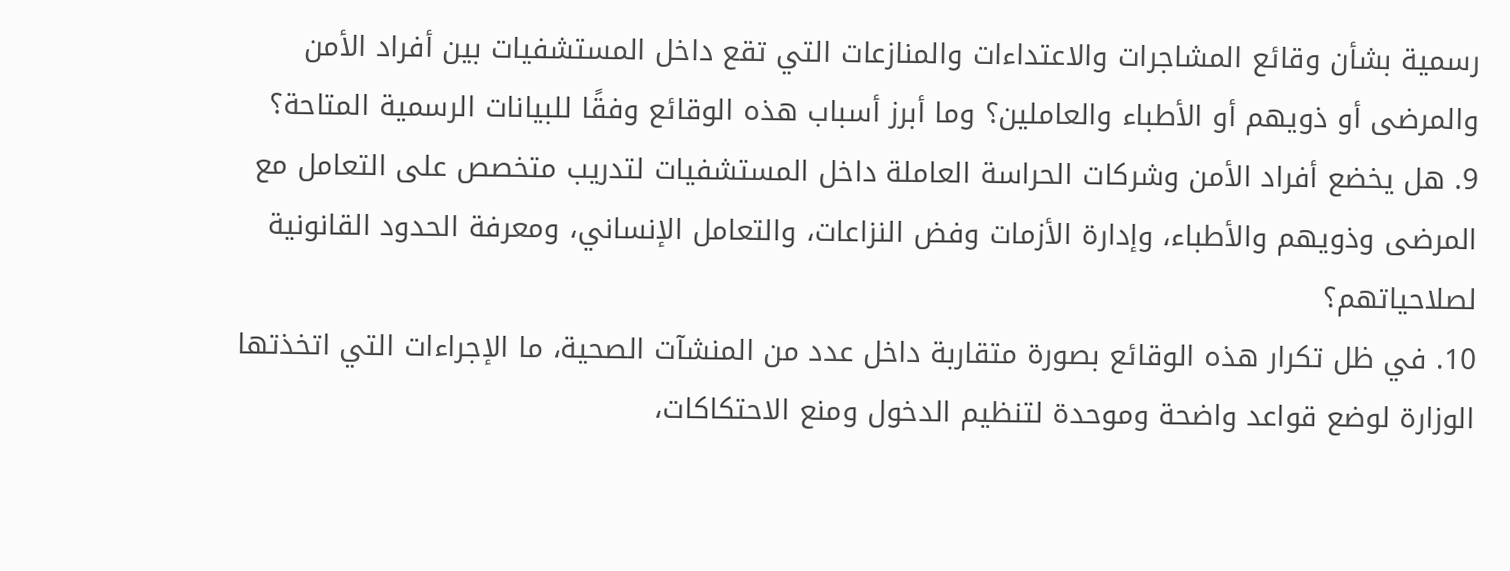رسمية بشأن وقائع المشاجرات والاعتداءات والمنازعات التي تقع داخل المستشفيات بين أفراد الأمن والمرضى أو ذويهم أو الأطباء والعاملين؟ وما أبرز أسباب هذه الوقائع وفقًا للبيانات الرسمية المتاحة؟
9. هل يخضع أفراد الأمن وشركات الحراسة العاملة داخل المستشفيات لتدريب متخصص على التعامل مع المرضى وذويهم والأطباء، وإدارة الأزمات وفض النزاعات، والتعامل الإنساني، ومعرفة الحدود القانونية لصلاحياتهم؟
10. في ظل تكرار هذه الوقائع بصورة متقاربة داخل عدد من المنشآت الصحية، ما الإجراءات التي اتخذتها الوزارة لوضع قواعد واضحة وموحدة لتنظيم الدخول ومنع الاحتكاكات،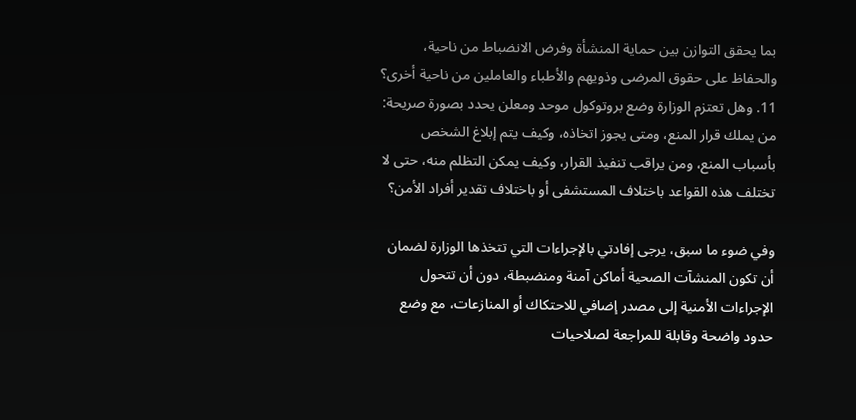بما يحقق التوازن بين حماية المنشأة وفرض الانضباط من ناحية، والحفاظ على حقوق المرضى وذويهم والأطباء والعاملين من ناحية أخرى؟
11. وهل تعتزم الوزارة وضع بروتوكول موحد ومعلن يحدد بصورة صريحة: من يملك قرار المنع، ومتى يجوز اتخاذه، وكيف يتم إبلاغ الشخص بأسباب المنع، ومن يراقب تنفيذ القرار، وكيف يمكن التظلم منه، حتى لا تختلف هذه القواعد باختلاف المستشفى أو باختلاف تقدير أفراد الأمن؟

وفي ضوء ما سبق، يرجى إفادتي بالإجراءات التي تتخذها الوزارة لضمان أن تكون المنشآت الصحية أماكن آمنة ومنضبطة، دون أن تتحول الإجراءات الأمنية إلى مصدر إضافي للاحتكاك أو المنازعات، مع وضع حدود واضحة وقابلة للمراجعة لصلاحيات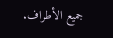جميع الأطراف.